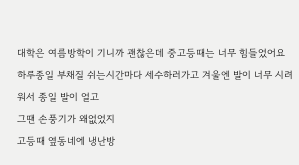대학은 여름방학이 기니까 괜찮은데 중고등때는 너무 힘들었어요
하루종일 부채질 쉬는시간마다 세수하러가고 겨울엔 발이 너무 시려워서 종일 발이 얼고
그땐 손풍기가 왜없었지
고등때 옆동네에 냉난방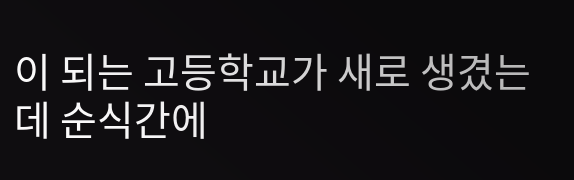이 되는 고등학교가 새로 생겼는데 순식간에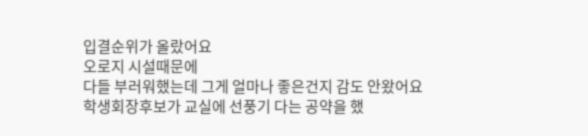입결순위가 올랐어요
오로지 시설때문에
다들 부러워했는데 그게 얼마나 좋은건지 감도 안왔어요
학생회장후보가 교실에 선풍기 다는 공약을 했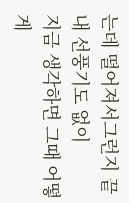는데 떨어져서그런지 끝내 선풍기도 없이
지금 생각하면 그때 어떻게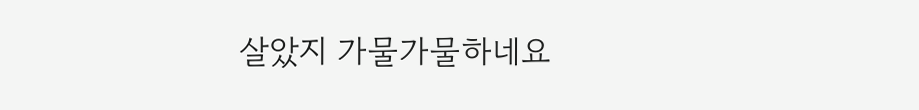살았지 가물가물하네요